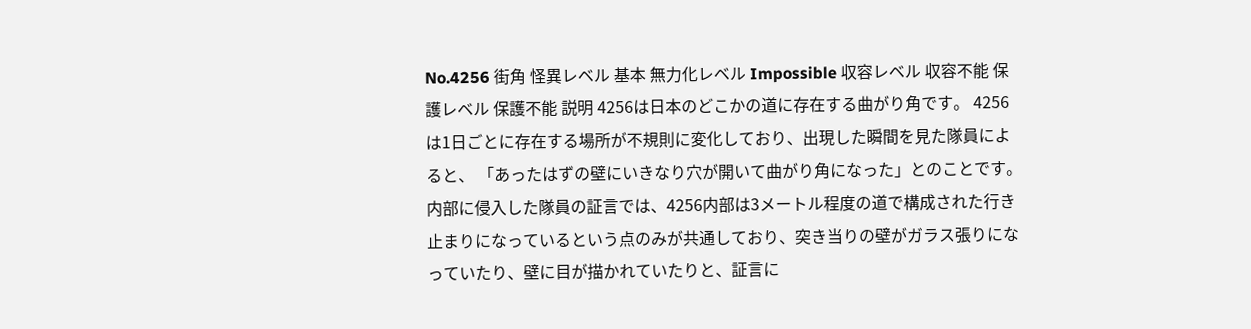No.4256 街角 怪異レベル 基本 無力化レベル Impossible 収容レベル 収容不能 保護レベル 保護不能 説明 4256は日本のどこかの道に存在する曲がり角です。 4256は1日ごとに存在する場所が不規則に変化しており、出現した瞬間を見た隊員によると、 「あったはずの壁にいきなり穴が開いて曲がり角になった」とのことです。 内部に侵入した隊員の証言では、4256内部は3メートル程度の道で構成された行き止まりになっているという点のみが共通しており、突き当りの壁がガラス張りになっていたり、壁に目が描かれていたりと、証言に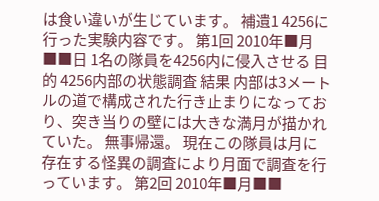は食い違いが生じています。 補遺1 4256に行った実験内容です。 第1回 2010年■月■■日 1名の隊員を4256内に侵入させる 目的 4256内部の状態調査 結果 内部は3メートルの道で構成された行き止まりになっており、突き当りの壁には大きな満月が描かれていた。 無事帰還。 現在この隊員は月に存在する怪異の調査により月面で調査を行っています。 第2回 2010年■月■■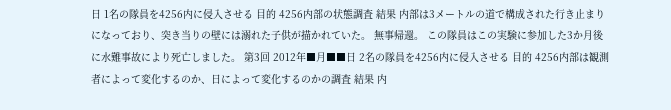日 1名の隊員を4256内に侵入させる 目的 4256内部の状態調査 結果 内部は3メートルの道で構成された行き止まりになっており、突き当りの壁には溺れた子供が描かれていた。 無事帰還。 この隊員はこの実験に参加した3か月後に水難事故により死亡しました。 第3回 2012年■月■■日 2名の隊員を4256内に侵入させる 目的 4256内部は観測者によって変化するのか、日によって変化するのかの調査 結果 内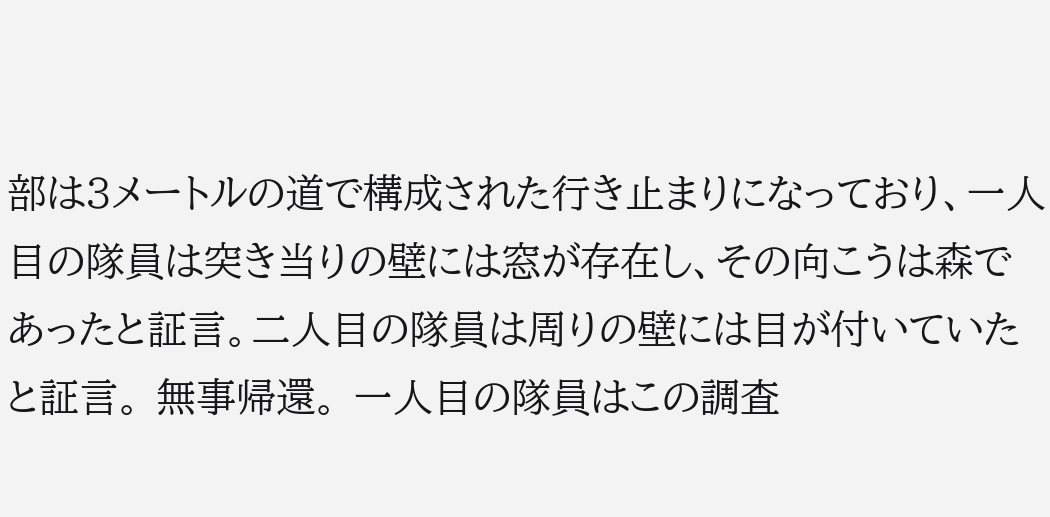部は3メートルの道で構成された行き止まりになっており、一人目の隊員は突き当りの壁には窓が存在し、その向こうは森であったと証言。二人目の隊員は周りの壁には目が付いていたと証言。 無事帰還。 一人目の隊員はこの調査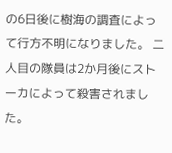の6日後に樹海の調査によって行方不明になりました。 二人目の隊員は2か月後にストーカによって殺害されました。